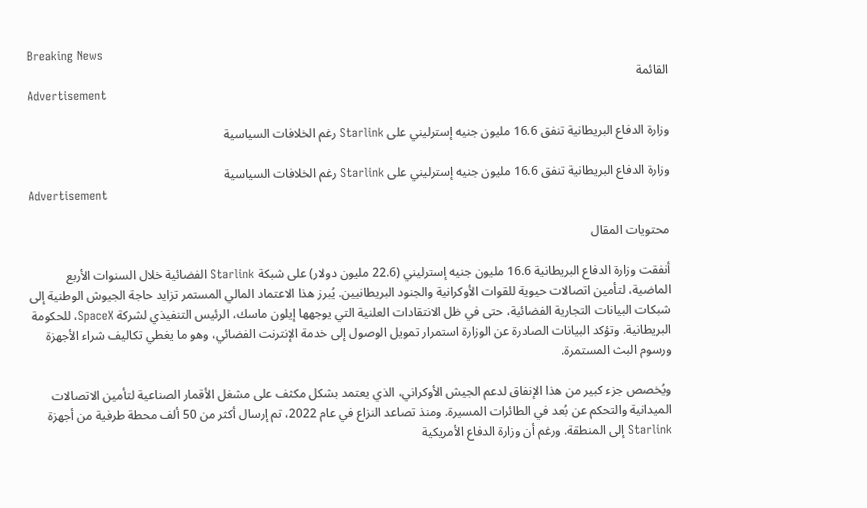Breaking News
القائمة
Advertisement

وزارة الدفاع البريطانية تنفق 16.6 مليون جنيه إسترليني على Starlink رغم الخلافات السياسية

وزارة الدفاع البريطانية تنفق 16.6 مليون جنيه إسترليني على Starlink رغم الخلافات السياسية
Advertisement

محتويات المقال

أنفقت وزارة الدفاع البريطانية 16.6 مليون جنيه إسترليني (22.6 مليون دولار) على شبكة Starlink الفضائية خلال السنوات الأربع الماضية، لتأمين اتصالات حيوية للقوات الأوكرانية والجنود البريطانيين. يُبرز هذا الاعتماد المالي المستمر تزايد حاجة الجيوش الوطنية إلى شبكات البيانات التجارية الفضائية، حتى في ظل الانتقادات العلنية التي يوجهها إيلون ماسك، الرئيس التنفيذي لشركة SpaceX، للحكومة البريطانية. وتؤكد البيانات الصادرة عن الوزارة استمرار تمويل الوصول إلى خدمة الإنترنت الفضائي، وهو ما يغطي تكاليف شراء الأجهزة ورسوم البث المستمرة.

ويُخصص جزء كبير من هذا الإنفاق لدعم الجيش الأوكراني، الذي يعتمد بشكل مكثف على مشغل الأقمار الصناعية لتأمين الاتصالات الميدانية والتحكم عن بُعد في الطائرات المسيرة. ومنذ تصاعد النزاع في عام 2022، تم إرسال أكثر من 50 ألف محطة طرفية من أجهزة Starlink إلى المنطقة. ورغم أن وزارة الدفاع الأمريكية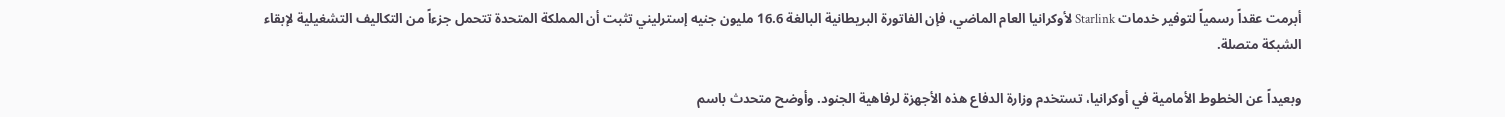أبرمت عقداً رسمياً لتوفير خدمات Starlink لأوكرانيا العام الماضي، فإن الفاتورة البريطانية البالغة 16.6 مليون جنيه إسترليني تثبت أن المملكة المتحدة تتحمل جزءاً من التكاليف التشغيلية لإبقاء الشبكة متصلة.

وبعيداً عن الخطوط الأمامية في أوكرانيا، تستخدم وزارة الدفاع هذه الأجهزة لرفاهية الجنود. وأوضح متحدث باسم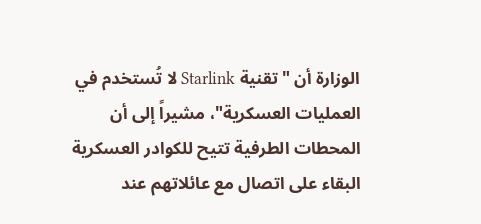الوزارة أن "تقنية Starlink لا تُستخدم في العمليات العسكرية"، مشيراً إلى أن المحطات الطرفية تتيح للكوادر العسكرية البقاء على اتصال مع عائلاتهم عند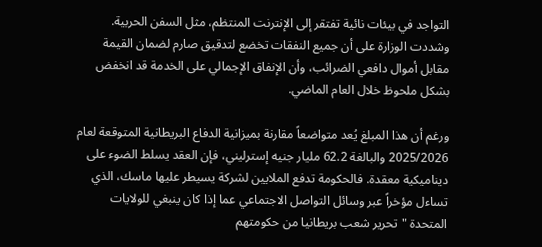التواجد في بيئات نائية تفتقر إلى الإنترنت المنتظم، مثل السفن الحربية. وشددت الوزارة على أن جميع النفقات تخضع لتدقيق صارم لضمان القيمة مقابل أموال دافعي الضرائب، وأن الإنفاق الإجمالي على الخدمة قد انخفض بشكل ملحوظ خلال العام الماضي.

ورغم أن هذا المبلغ يُعد متواضعاً مقارنة بميزانية الدفاع البريطانية المتوقعة لعام 2025/2026 والبالغة 62.2 مليار جنيه إسترليني، فإن العقد يسلط الضوء على ديناميكية معقدة. فالحكومة تدفع الملايين لشركة يسيطر عليها ماسك، الذي تساءل مؤخراً عبر وسائل التواصل الاجتماعي عما إذا كان ينبغي للولايات المتحدة "تحرير شعب بريطانيا من حكومتهم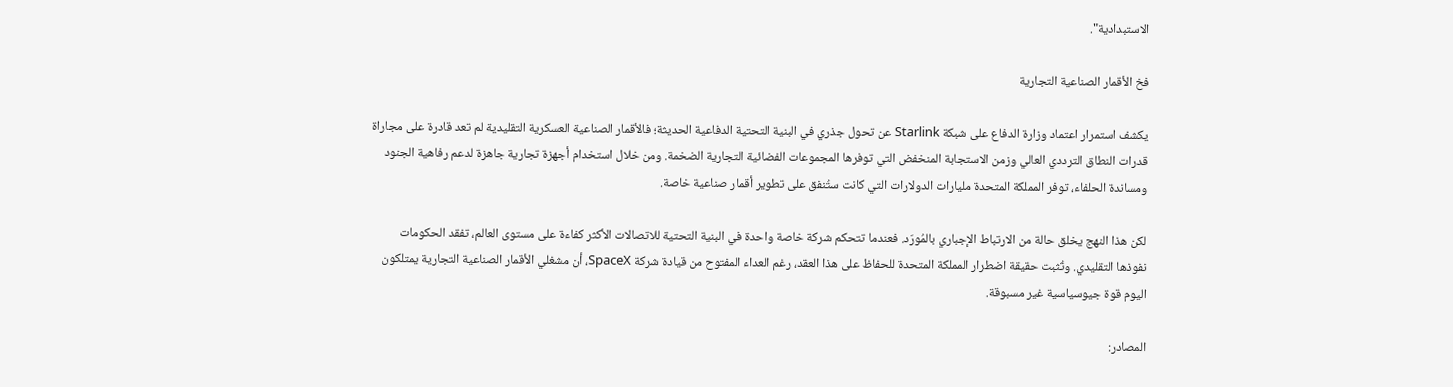الاستبدادية".

فخ الأقمار الصناعية التجارية

يكشف استمرار اعتماد وزارة الدفاع على شبكة Starlink عن تحول جذري في البنية التحتية الدفاعية الحديثة؛ فالأقمار الصناعية العسكرية التقليدية لم تعد قادرة على مجاراة قدرات النطاق الترددي العالي وزمن الاستجابة المنخفض التي توفرها المجموعات الفضائية التجارية الضخمة. ومن خلال استخدام أجهزة تجارية جاهزة لدعم رفاهية الجنود ومساندة الحلفاء، توفر المملكة المتحدة مليارات الدولارات التي كانت ستُنفق على تطوير أقمار صناعية خاصة.

لكن هذا النهج يخلق حالة من الارتباط الإجباري بالمُورّد. فعندما تتحكم شركة خاصة واحدة في البنية التحتية للاتصالات الأكثر كفاءة على مستوى العالم، تفقد الحكومات نفوذها التقليدي. وتُثبت حقيقة اضطرار المملكة المتحدة للحفاظ على هذا العقد، رغم العداء المفتوح من قيادة شركة SpaceX، أن مشغلي الأقمار الصناعية التجارية يمتلكون اليوم قوة جيوسياسية غير مسبوقة.

المصادر: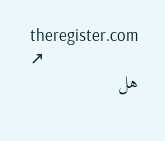theregister.com ↗
هل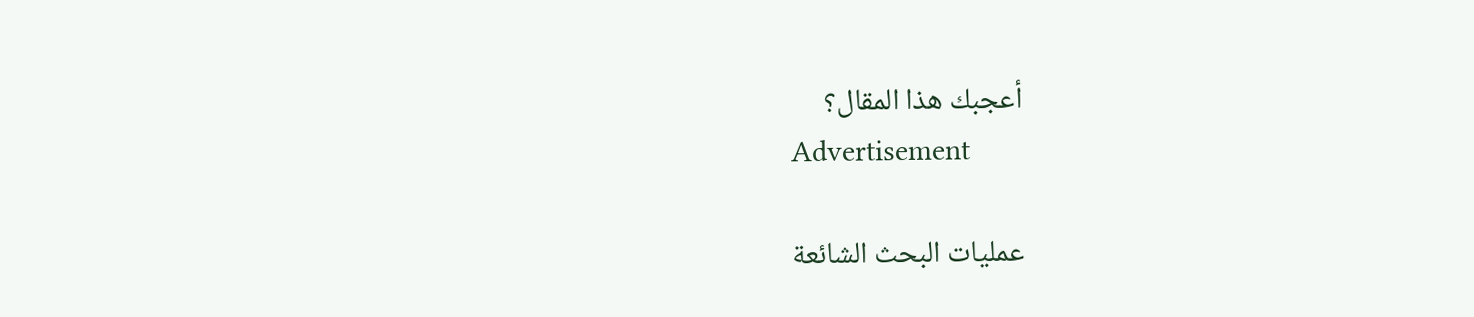أعجبك هذا المقال؟
Advertisement

عمليات البحث الشائعة